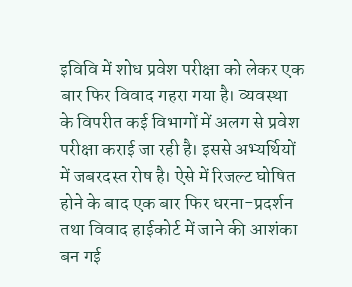इविवि में शोध प्रवेश परीक्षा को लेकर एक बार फिर विवाद गहरा गया है। व्यवस्था के विपरीत कई विभागों में अलग से प्रवेश परीक्षा कराई जा रही है। इससे अभ्यर्थियों में जबरदस्त रोष है। ऐसे में रिजल्ट घोषित होने के बाद एक बार फिर धरना-प्रदर्शन तथा विवाद हाईकोर्ट में जाने की आशंका बन गई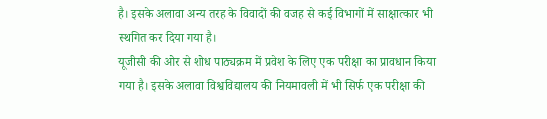है। इसके अलावा अन्य तरह के विवादों की वजह से कई विभागों में साक्षात्कार भी स्थगित कर दिया गया है।
यूजीसी की ओर से शोध पाठ्यक्रम में प्रवेश के लिए एक परीक्षा का प्रावधान किया गया है। इसके अलावा विश्वविद्यालय की नियमावली में भी सिर्फ एक परीक्षा की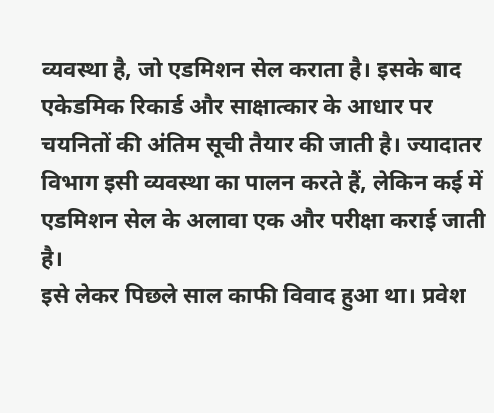व्यवस्था है, जो एडमिशन सेल कराता है। इसके बाद एकेडमिक रिकार्ड और साक्षात्कार के आधार पर चयनितों की अंतिम सूची तैयार की जाती है। ज्यादातर विभाग इसी व्यवस्था का पालन करते हैं, लेकिन कई में एडमिशन सेल के अलावा एक और परीक्षा कराई जाती है।
इसे लेकर पिछले साल काफी विवाद हुआ था। प्रवेश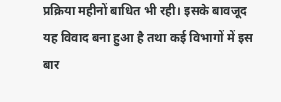प्रक्रिया महीनों बाधित भी रही। इसके बावजूद यह विवाद बना हुआ है तथा कई विभागों में इस बार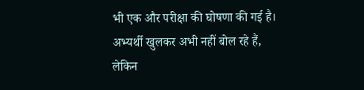भी एक और परीक्षा की घोषणा की गई है। अभ्यर्थी खुलकर अभी नहीं बोल रहे हैं, लेकिन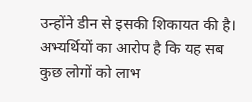उन्होंने डीन से इसकी शिकायत की है। अभ्यर्थियों का आरोप है कि यह सब कुछ लोगों को लाभ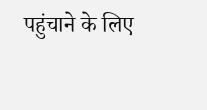पहुंचाने के लिए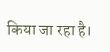किया जा रहा है।